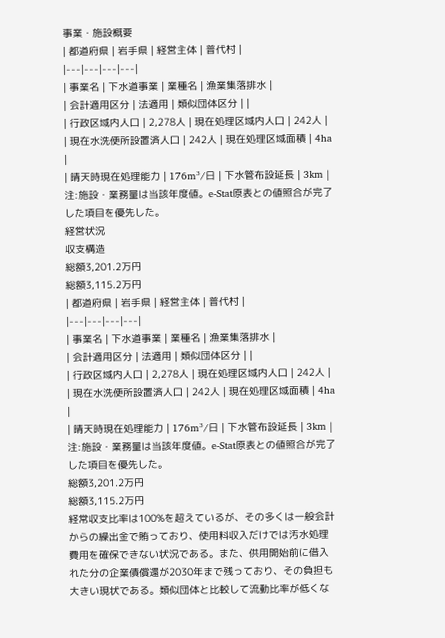事業・施設概要
| 都道府県 | 岩手県 | 経営主体 | 普代村 |
|---|---|---|---|
| 事業名 | 下水道事業 | 業種名 | 漁業集落排水 |
| 会計適用区分 | 法適用 | 類似団体区分 | |
| 行政区域内人口 | 2,278人 | 現在処理区域内人口 | 242人 |
| 現在水洗便所設置済人口 | 242人 | 現在処理区域面積 | 4ha |
| 晴天時現在処理能力 | 176m³/日 | 下水管布設延長 | 3km |
注:施設・業務量は当該年度値。e-Stat原表との値照合が完了した項目を優先した。
経営状況
収支構造
総額3,201.2万円
総額3,115.2万円
| 都道府県 | 岩手県 | 経営主体 | 普代村 |
|---|---|---|---|
| 事業名 | 下水道事業 | 業種名 | 漁業集落排水 |
| 会計適用区分 | 法適用 | 類似団体区分 | |
| 行政区域内人口 | 2,278人 | 現在処理区域内人口 | 242人 |
| 現在水洗便所設置済人口 | 242人 | 現在処理区域面積 | 4ha |
| 晴天時現在処理能力 | 176m³/日 | 下水管布設延長 | 3km |
注:施設・業務量は当該年度値。e-Stat原表との値照合が完了した項目を優先した。
総額3,201.2万円
総額3,115.2万円
経常収支比率は100%を超えているが、その多くは一般会計からの繰出金で賄っており、使用料収入だけでは汚水処理費用を確保できない状況である。また、供用開始前に借入れた分の企業債償還が2030年まで残っており、その負担も大きい現状である。類似団体と比較して流動比率が低くな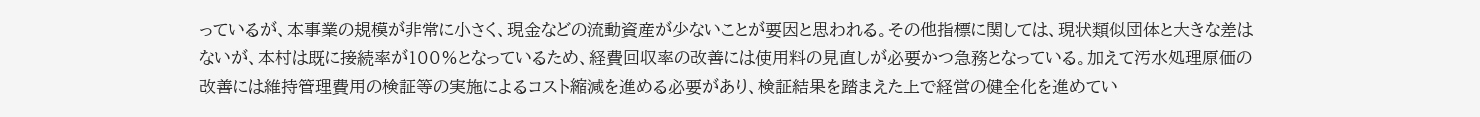っているが、本事業の規模が非常に小さく、現金などの流動資産が少ないことが要因と思われる。その他指標に関しては、現状類似団体と大きな差はないが、本村は既に接続率が100%となっているため、経費回収率の改善には使用料の見直しが必要かつ急務となっている。加えて汚水処理原価の改善には維持管理費用の検証等の実施によるコスト縮減を進める必要があり、検証結果を踏まえた上で経営の健全化を進めてい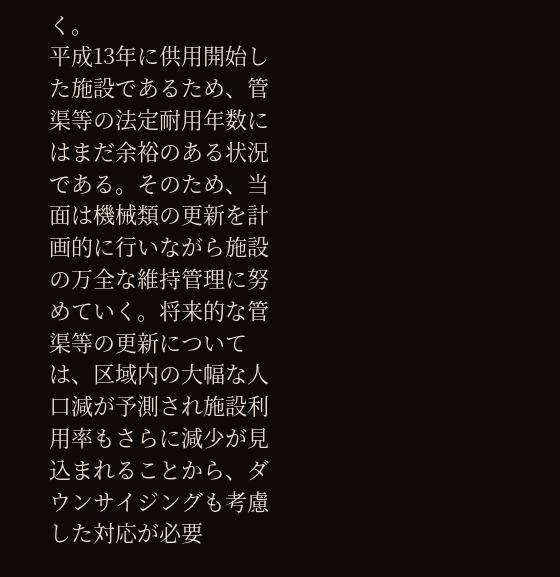く。
平成13年に供用開始した施設であるため、管渠等の法定耐用年数にはまだ余裕のある状況である。そのため、当面は機械類の更新を計画的に行いながら施設の万全な維持管理に努めていく。将来的な管渠等の更新については、区域内の大幅な人口減が予測され施設利用率もさらに減少が見込まれることから、ダウンサイジングも考慮した対応が必要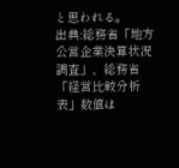と思われる。
出典:総務省「地方公営企業決算状況調査」、総務省「経営比較分析表」数値は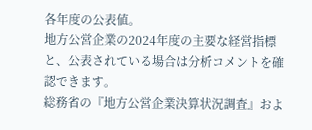各年度の公表値。
地方公営企業の2024年度の主要な経営指標と、公表されている場合は分析コメントを確認できます。
総務省の『地方公営企業決算状況調査』およ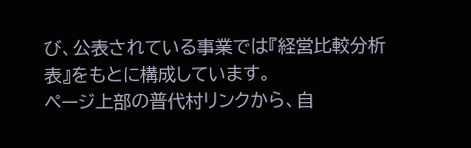び、公表されている事業では『経営比較分析表』をもとに構成しています。
ページ上部の普代村リンクから、自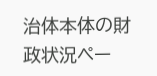治体本体の財政状況ペー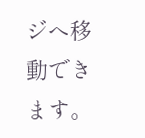ジへ移動できます。